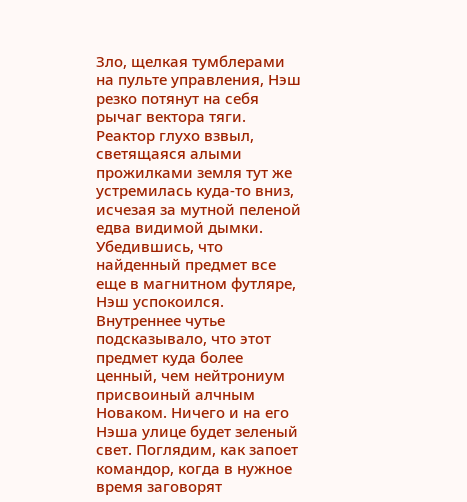Зло, щелкая тумблерами на пульте управления, Нэш резко потянут на себя рычаг вектора тяги. Реактор глухо взвыл, светящаяся алыми прожилками земля тут же устремилась куда-то вниз, исчезая за мутной пеленой едва видимой дымки. Убедившись, что найденный предмет все еще в магнитном футляре, Нэш успокоился. Внутреннее чутье подсказывало, что этот предмет куда более ценный, чем нейтрониум присвоиный алчным Новаком. Ничего и на его Нэша улице будет зеленый свет. Поглядим, как запоет командор, когда в нужное время заговорят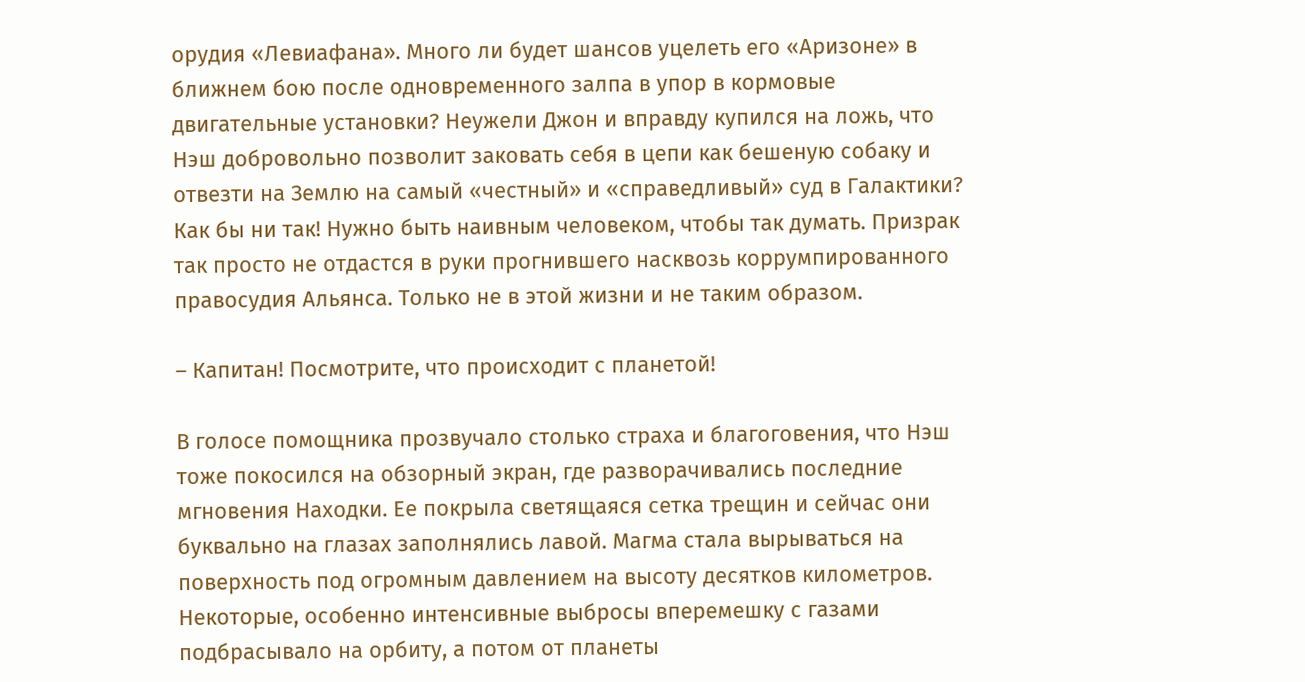орудия «Левиафана». Много ли будет шансов уцелеть его «Аризоне» в ближнем бою после одновременного залпа в упор в кормовые двигательные установки? Неужели Джон и вправду купился на ложь, что Нэш добровольно позволит заковать себя в цепи как бешеную собаку и отвезти на Землю на самый «честный» и «справедливый» суд в Галактики? Как бы ни так! Нужно быть наивным человеком, чтобы так думать. Призрак так просто не отдастся в руки прогнившего насквозь коррумпированного правосудия Альянса. Только не в этой жизни и не таким образом.

– Капитан! Посмотрите, что происходит с планетой!

В голосе помощника прозвучало столько страха и благоговения, что Нэш тоже покосился на обзорный экран, где разворачивались последние мгновения Находки. Ее покрыла светящаяся сетка трещин и сейчас они буквально на глазах заполнялись лавой. Магма стала вырываться на поверхность под огромным давлением на высоту десятков километров. Некоторые, особенно интенсивные выбросы вперемешку с газами подбрасывало на орбиту, а потом от планеты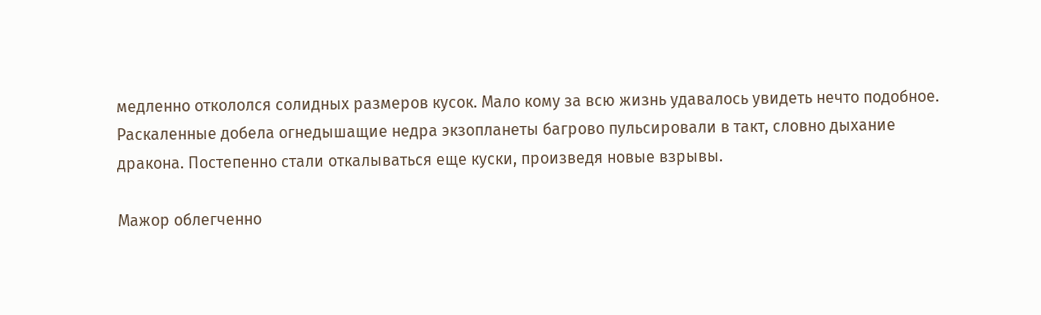медленно откололся солидных размеров кусок. Мало кому за всю жизнь удавалось увидеть нечто подобное. Раскаленные добела огнедышащие недра экзопланеты багрово пульсировали в такт, словно дыхание дракона. Постепенно стали откалываться еще куски, произведя новые взрывы.

Мажор облегченно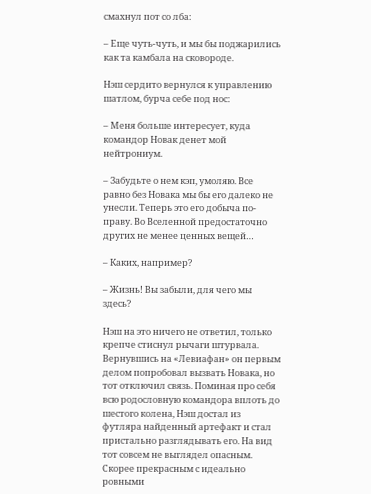смахнул пот со лба:

– Еще чуть-чуть, и мы бы поджарились как та камбала на сковороде.

Нэш сердито вернулся к управлению шатлом, бурча себе под нос:

– Меня больше интересует, куда командор Новак денет мой нейтрониум.

– Забудьте о нем кэп, умоляю. Все равно без Новака мы бы его далеко не унесли. Теперь это его добыча по-праву. Во Вселенной предостаточно других не менее ценных вещей…

– Каких, например?

– Жизнь! Вы забыли, для чего мы здесь?

Нэш на это ничего не ответил, только крепче стиснул рычаги штурвала. Вернувшись на «Левиафан» он первым делом попробовал вызвать Новака, но тот отключил связь. Поминая про себя всю родословную командора вплоть до шестого колена, Нэш достал из футляра найденный артефакт и стал пристально разглядывать его. На вид тот совсем не выглядел опасным. Скорее прекрасным с идеально ровными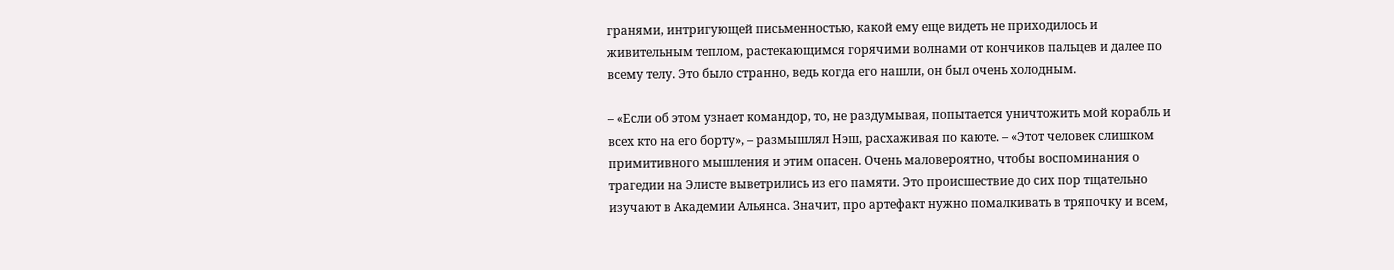гранями, интригующей письменностью, какой ему еще видеть не приходилось и живительным теплом, растекающимся горячими волнами от кончиков пальцев и далее по всему телу. Это было странно, ведь когда его нашли, он был очень холодным.

– «Если об этом узнает командор, то, не раздумывая, попытается уничтожить мой корабль и всех кто на его борту», – размышлял Нэш, расхаживая по каюте. – «Этот человек слишком примитивного мышления и этим опасен. Очень маловероятно, чтобы воспоминания о трагедии на Элисте выветрились из его памяти. Это происшествие до сих пор тщательно изучают в Академии Альянса. Значит, про артефакт нужно помалкивать в тряпочку и всем,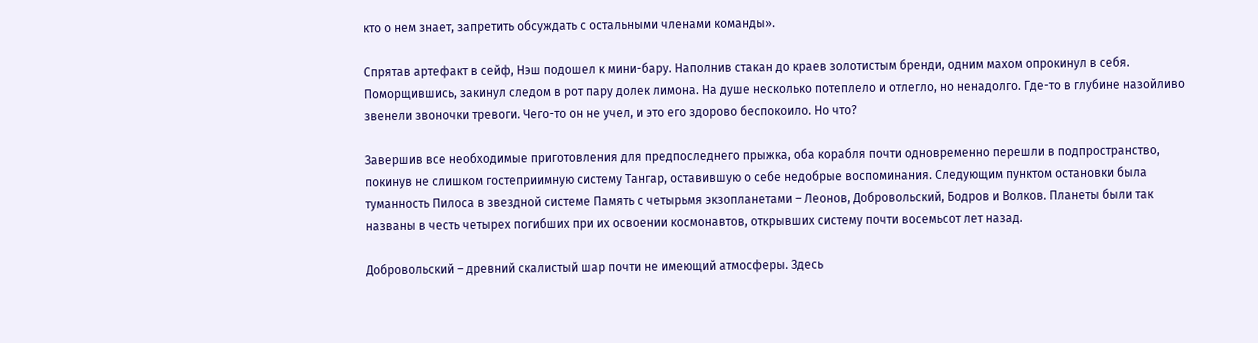кто о нем знает, запретить обсуждать с остальными членами команды».

Спрятав артефакт в сейф, Нэш подошел к мини-бару. Наполнив стакан до краев золотистым бренди, одним махом опрокинул в себя. Поморщившись, закинул следом в рот пару долек лимона. На душе несколько потеплело и отлегло, но ненадолго. Где-то в глубине назойливо звенели звоночки тревоги. Чего-то он не учел, и это его здорово беспокоило. Но что?

Завершив все необходимые приготовления для предпоследнего прыжка, оба корабля почти одновременно перешли в подпространство, покинув не слишком гостеприимную систему Тангар, оставившую о себе недобрые воспоминания. Следующим пунктом остановки была туманность Пилоса в звездной системе Память с четырьмя экзопланетами – Леонов, Добровольский, Бодров и Волков. Планеты были так названы в честь четырех погибших при их освоении космонавтов, открывших систему почти восемьсот лет назад.

Добровольский – древний скалистый шар почти не имеющий атмосферы. Здесь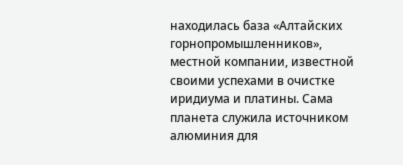находилась база «Алтайских горнопромышленников», местной компании, известной своими успехами в очистке иридиума и платины. Сама планета служила источником алюминия для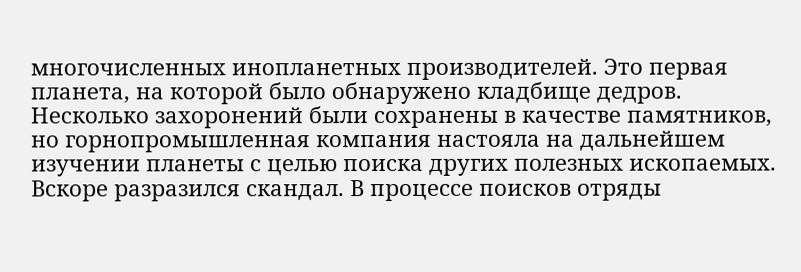многочисленных инопланетных производителей. Это первая планета, на которой было обнаружено кладбище дедров. Несколько захоронений были сохранены в качестве памятников, но горнопромышленная компания настояла на дальнейшем изучении планеты с целью поиска других полезных ископаемых. Вскоре разразился скандал. В процессе поисков отряды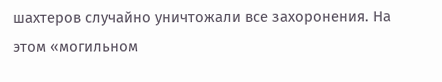шахтеров случайно уничтожали все захоронения. На этом «могильном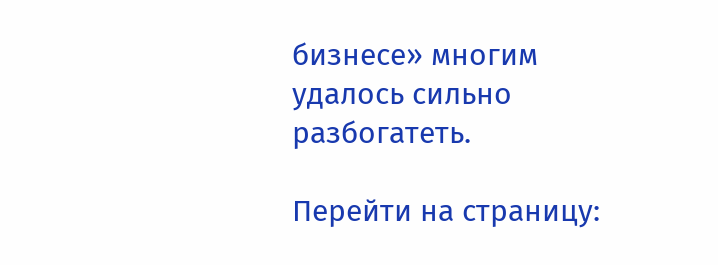бизнесе» многим удалось сильно разбогатеть.

Перейти на страницу: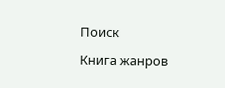Поиск

Книга жанров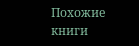Похожие книги